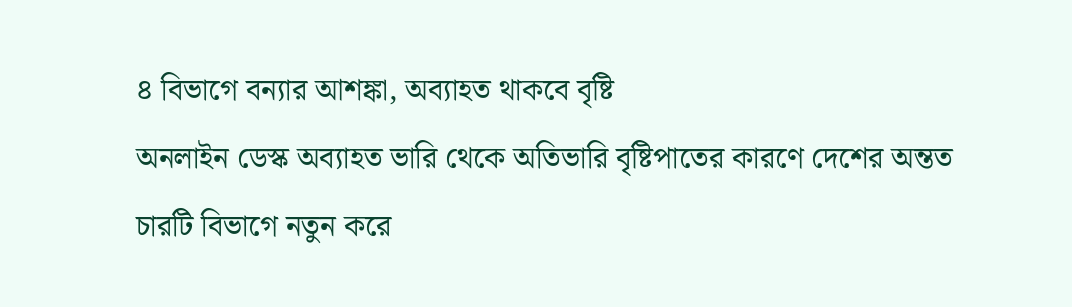৪ বিভাগে বন্যার আশঙ্কা, অব্যাহত থাকবে বৃষ্টি
অনলাইন ডেস্ক অব্যাহত ভারি থেকে অতিভারি বৃষ্টিপাতের কারণে দেশের অন্তত চারটি বিভাগে নতুন করে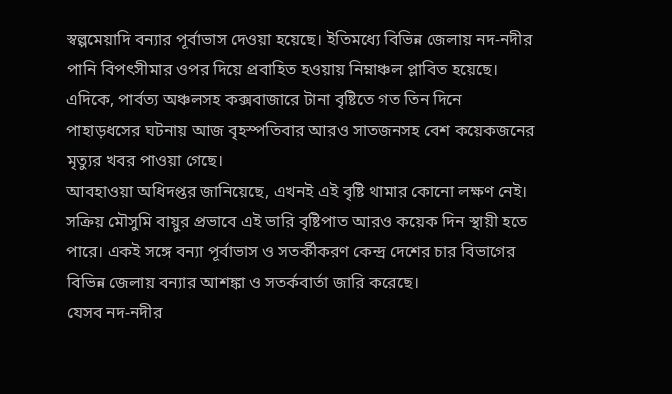স্বল্পমেয়াদি বন্যার পূর্বাভাস দেওয়া হয়েছে। ইতিমধ্যে বিভিন্ন জেলায় নদ-নদীর পানি বিপৎসীমার ওপর দিয়ে প্রবাহিত হওয়ায় নিম্নাঞ্চল প্লাবিত হয়েছে। এদিকে, পার্বত্য অঞ্চলসহ কক্সবাজারে টানা বৃষ্টিতে গত তিন দিনে পাহাড়ধসের ঘটনায় আজ বৃহস্পতিবার আরও সাতজনসহ বেশ কয়েকজনের মৃত্যুর খবর পাওয়া গেছে।
আবহাওয়া অধিদপ্তর জানিয়েছে, এখনই এই বৃষ্টি থামার কোনো লক্ষণ নেই। সক্রিয় মৌসুমি বায়ুর প্রভাবে এই ভারি বৃষ্টিপাত আরও কয়েক দিন স্থায়ী হতে পারে। একই সঙ্গে বন্যা পূর্বাভাস ও সতর্কীকরণ কেন্দ্র দেশের চার বিভাগের বিভিন্ন জেলায় বন্যার আশঙ্কা ও সতর্কবার্তা জারি করেছে।
যেসব নদ-নদীর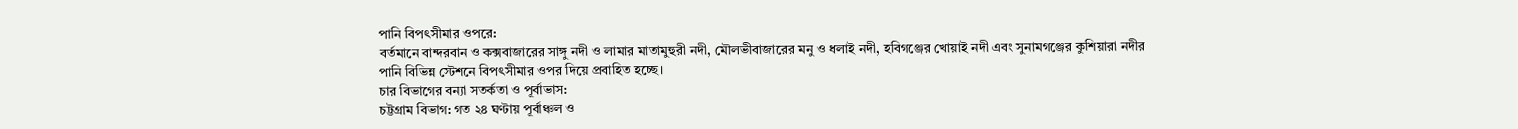পানি বিপৎসীমার ওপরে:
বর্তমানে বান্দরবান ও কক্সবাজারের সাঙ্গু নদী ও লামার মাতামুহুরী নদী, মৌলভীবাজারের মনু ও ধলাই নদী, হবিগঞ্জের খোয়াই নদী এবং সুনামগঞ্জের কুশিয়ারা নদীর পানি বিভিন্ন স্টেশনে বিপৎসীমার ওপর দিয়ে প্রবাহিত হচ্ছে।
চার বিভাগের বন্যা সতর্কতা ও পূর্বাভাস:
চট্টগ্রাম বিভাগ: গত ২৪ ঘণ্টায় পূর্বাঞ্চল ও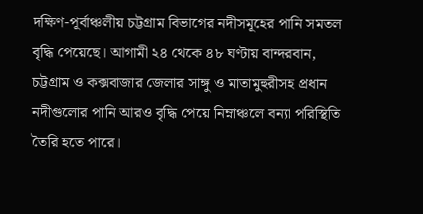দক্ষিণ-পূর্বাঞ্চলীয় চট্টগ্রাম বিভাগের নদীসমূহের পানি সমতল বৃদ্ধি পেয়েছে। আগামী ২৪ থেকে ৪৮ ঘণ্টায় বান্দরবান, চট্টগ্রাম ও কক্সবাজার জেলার সাঙ্গু ও মাতামুহুরীসহ প্রধান নদীগুলোর পানি আরও বৃদ্ধি পেয়ে নিম্নাঞ্চলে বন্যা পরিস্থিতি তৈরি হতে পারে।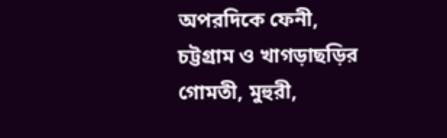অপরদিকে ফেনী, চট্টগ্রাম ও খাগড়াছড়ির গোমতী, মুহুরী,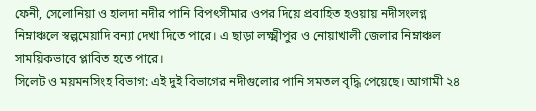ফেনী, সেলোনিয়া ও হালদা নদীর পানি বিপৎসীমার ওপর দিয়ে প্রবাহিত হওয়ায় নদীসংলগ্ন নিম্নাঞ্চলে স্বল্পমেয়াদি বন্যা দেখা দিতে পারে। এ ছাড়া লক্ষ্মীপুর ও নোয়াখালী জেলার নিম্নাঞ্চল সাময়িকভাবে প্লাবিত হতে পারে।
সিলেট ও ময়মনসিংহ বিভাগ: এই দুই বিভাগের নদীগুলোর পানি সমতল বৃদ্ধি পেয়েছে। আগামী ২৪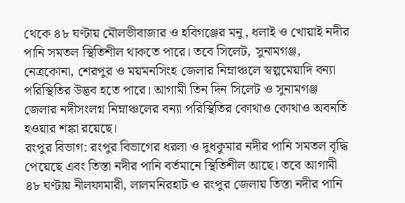থেকে ৪৮ ঘণ্টায় মৌলভীবাজার ও হবিগঞ্জের মনু, ধলাই ও খোয়াই নদীর পানি সমতল স্থিতিশীল থাকতে পারে। তবে সিলেট, সুনামগঞ্জ, নেত্রকোনা, শেরপুর ও ময়মনসিংহ জেলার নিম্নাঞ্চলে স্বল্পমেয়াদি বন্যা পরিস্থিতির উদ্ভব হতে পারে। আগামী তিন দিন সিলেট ও সুনামগঞ্জ জেলার নদীসংলগ্ন নিম্নাঞ্চলের বন্যা পরিস্থিতির কোথাও কোথাও অবনতি হওয়ার শঙ্কা রয়েছে।
রংপুর বিভাগ: রংপুর বিভাগের ধরলা ও দুধকুমার নদীর পানি সমতল বৃদ্ধি পেয়েছে এবং তিস্তা নদীর পানি বর্তমানে স্থিতিশীল আছে। তবে আগামী ৪৮ ঘণ্টায় নীলফামারী, লালমনিরহাট ও রংপুর জেলায় তিস্তা নদীর পানি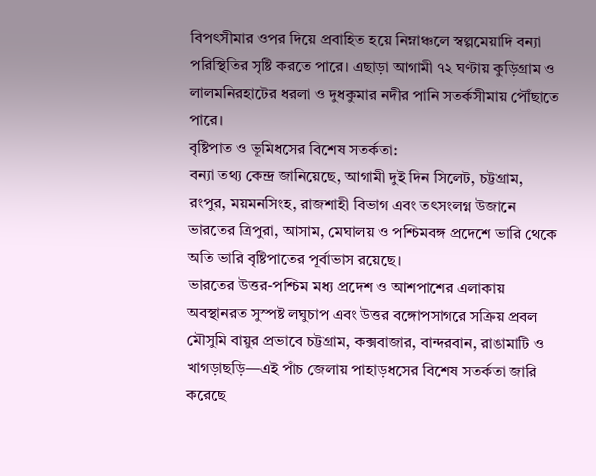বিপৎসীমার ওপর দিয়ে প্রবাহিত হয়ে নিম্নাঞ্চলে স্বল্পমেয়াদি বন্যা পরিস্থিতির সৃষ্টি করতে পারে। এছাড়া আগামী ৭২ ঘণ্টায় কুড়িগ্রাম ও লালমনিরহাটের ধরলা ও দুধকুমার নদীর পানি সতর্কসীমায় পৌঁছাতে পারে।
বৃষ্টিপাত ও ভূমিধসের বিশেষ সতর্কতা:
বন্যা তথ্য কেন্দ্র জানিয়েছে, আগামী দুই দিন সিলেট, চট্টগ্রাম, রংপুর, ময়মনসিংহ, রাজশাহী বিভাগ এবং তৎসংলগ্ন উজানে ভারতের ত্রিপুরা, আসাম, মেঘালয় ও পশ্চিমবঙ্গ প্রদেশে ভারি থেকে অতি ভারি বৃষ্টিপাতের পূর্বাভাস রয়েছে।
ভারতের উত্তর-পশ্চিম মধ্য প্রদেশ ও আশপাশের এলাকায় অবস্থানরত সুস্পষ্ট লঘুচাপ এবং উত্তর বঙ্গোপসাগরে সক্রিয় প্রবল মৌসুমি বায়ুর প্রভাবে চট্টগ্রাম, কক্সবাজার, বান্দরবান, রাঙামাটি ও খাগড়াছড়ি—এই পাঁচ জেলায় পাহাড়ধসের বিশেষ সতর্কতা জারি করেছে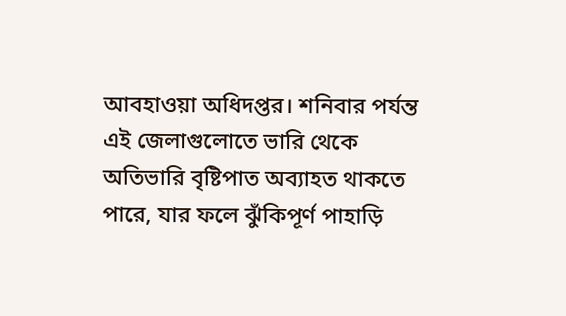আবহাওয়া অধিদপ্তর। শনিবার পর্যন্ত এই জেলাগুলোতে ভারি থেকে অতিভারি বৃষ্টিপাত অব্যাহত থাকতে পারে, যার ফলে ঝুঁকিপূর্ণ পাহাড়ি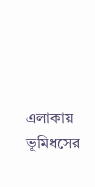এলাকায় ভূমিধসের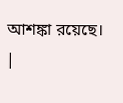আশঙ্কা রয়েছে।
|